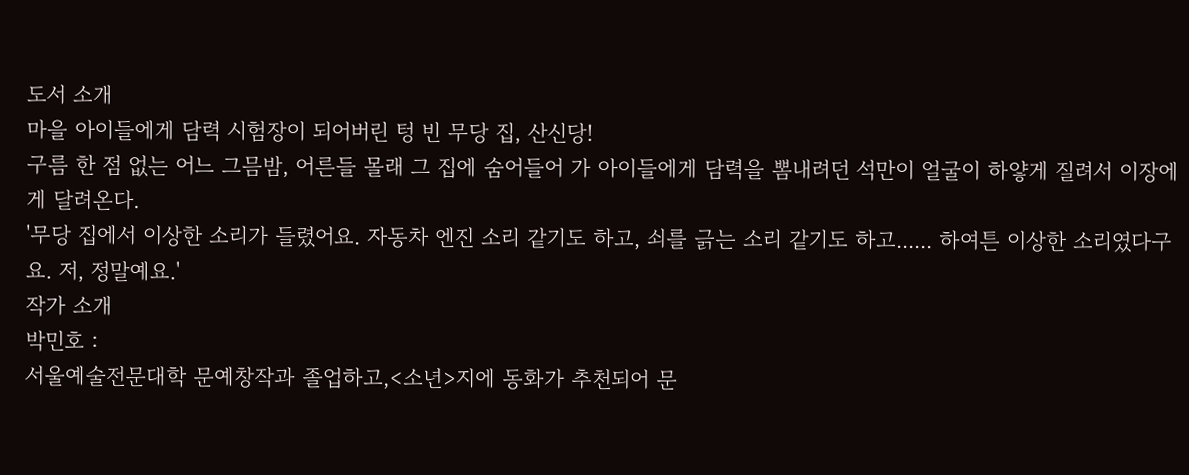도서 소개
마을 아이들에게 담력 시험장이 되어버린 텅 빈 무당 집, 산신당!
구름 한 점 없는 어느 그믐밤, 어른들 몰래 그 집에 숨어들어 가 아이들에게 담력을 뽐내려던 석만이 얼굴이 하얗게 질려서 이장에게 달려온다.
'무당 집에서 이상한 소리가 들렸어요. 자동차 엔진 소리 같기도 하고, 쇠를 긁는 소리 같기도 하고...... 하여튼 이상한 소리였다구요. 저, 정말예요.'
작가 소개
박민호 :
서울예술전문대학 문예창작과 졸업하고,<소년>지에 동화가 추천되어 문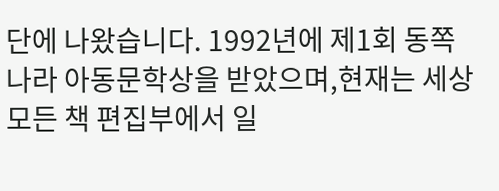단에 나왔습니다. 1992년에 제1회 동쪽나라 아동문학상을 받았으며,현재는 세상 모든 책 편집부에서 일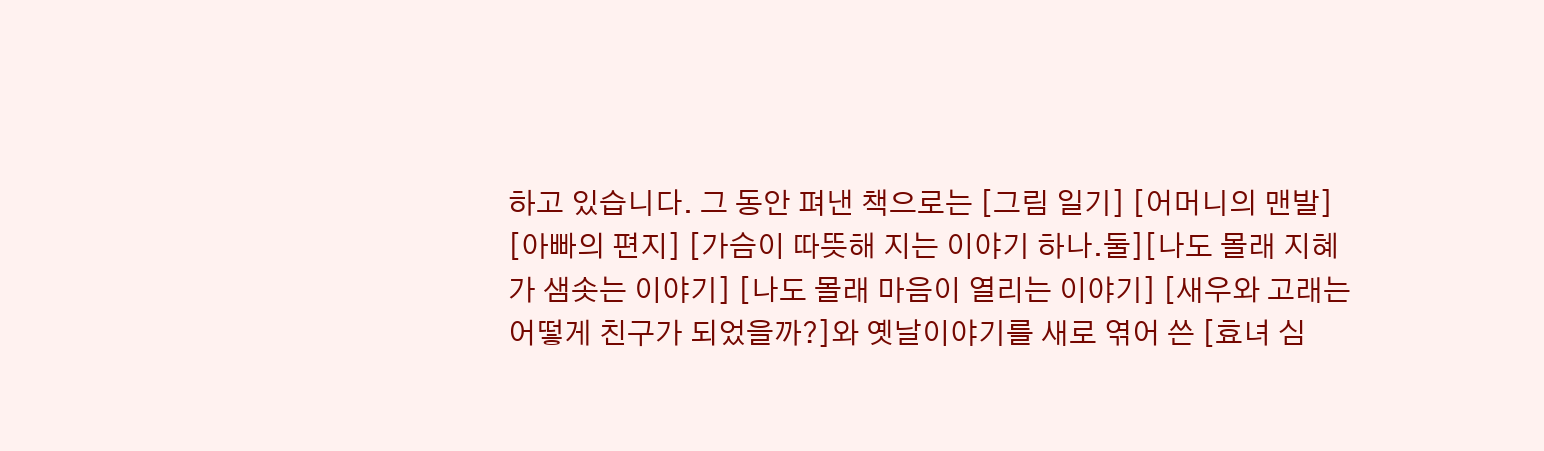하고 있습니다. 그 동안 펴낸 책으로는 [그림 일기] [어머니의 맨발] [아빠의 편지] [가슴이 따뜻해 지는 이야기 하나.둘][나도 몰래 지혜가 샘솟는 이야기] [나도 몰래 마음이 열리는 이야기] [새우와 고래는 어떻게 친구가 되었을까?]와 옛날이야기를 새로 엮어 쓴 [효녀 심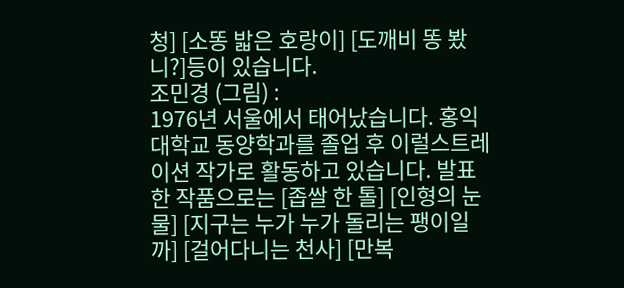청] [소똥 밟은 호랑이] [도깨비 똥 봤니?]등이 있습니다.
조민경 (그림) :
1976년 서울에서 태어났습니다. 홍익대학교 동양학과를 졸업 후 이럴스트레이션 작가로 활동하고 있습니다. 발표한 작품으로는 [좁쌀 한 톨] [인형의 눈물] [지구는 누가 누가 돌리는 팽이일까] [걸어다니는 천사] [만복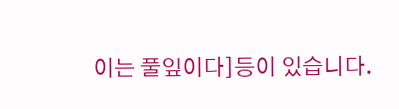이는 풀잎이다]등이 있습니다.